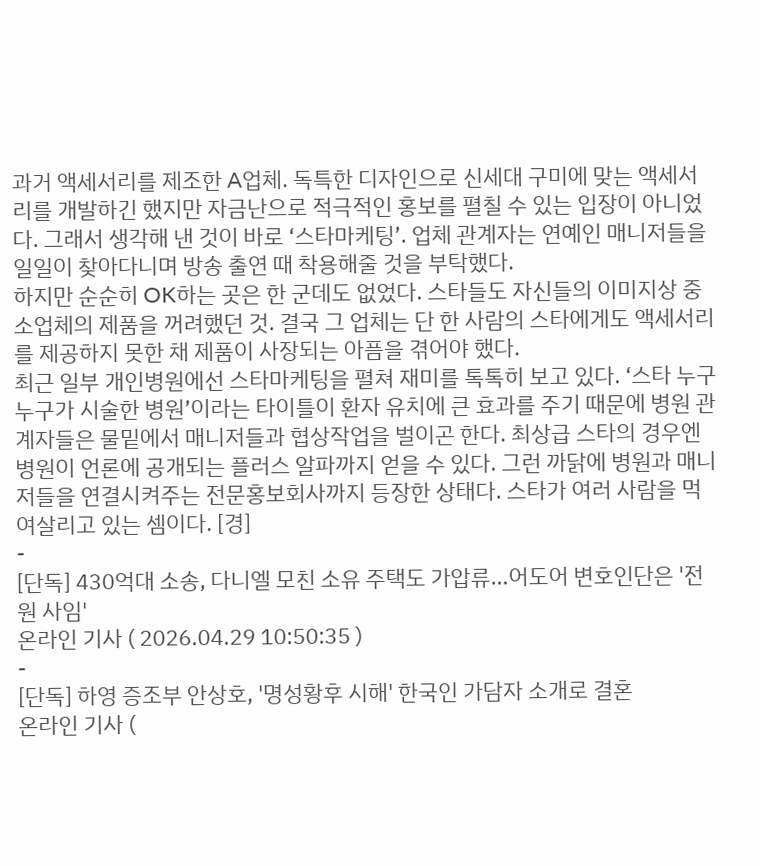과거 액세서리를 제조한 A업체. 독특한 디자인으로 신세대 구미에 맞는 액세서리를 개발하긴 했지만 자금난으로 적극적인 홍보를 펼칠 수 있는 입장이 아니었다. 그래서 생각해 낸 것이 바로 ‘스타마케팅’. 업체 관계자는 연예인 매니저들을 일일이 찾아다니며 방송 출연 때 착용해줄 것을 부탁했다.
하지만 순순히 OK하는 곳은 한 군데도 없었다. 스타들도 자신들의 이미지상 중소업체의 제품을 꺼려했던 것. 결국 그 업체는 단 한 사람의 스타에게도 액세서리를 제공하지 못한 채 제품이 사장되는 아픔을 겪어야 했다.
최근 일부 개인병원에선 스타마케팅을 펼쳐 재미를 톡톡히 보고 있다. ‘스타 누구누구가 시술한 병원’이라는 타이틀이 환자 유치에 큰 효과를 주기 때문에 병원 관계자들은 물밑에서 매니저들과 협상작업을 벌이곤 한다. 최상급 스타의 경우엔 병원이 언론에 공개되는 플러스 알파까지 얻을 수 있다. 그런 까닭에 병원과 매니저들을 연결시켜주는 전문홍보회사까지 등장한 상태다. 스타가 여러 사람을 먹여살리고 있는 셈이다. [경]
-
[단독] 430억대 소송, 다니엘 모친 소유 주택도 가압류…어도어 변호인단은 '전원 사임'
온라인 기사 ( 2026.04.29 10:50:35 )
-
[단독] 하영 증조부 안상호, '명성황후 시해' 한국인 가담자 소개로 결혼
온라인 기사 (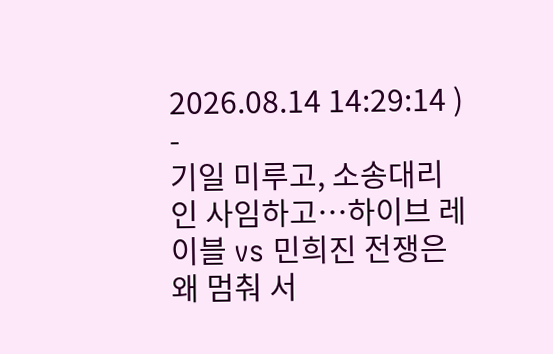2026.08.14 14:29:14 )
-
기일 미루고, 소송대리인 사임하고…하이브 레이블 vs 민희진 전쟁은 왜 멈춰 서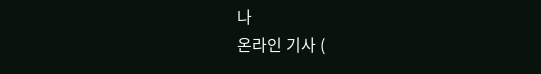나
온라인 기사 (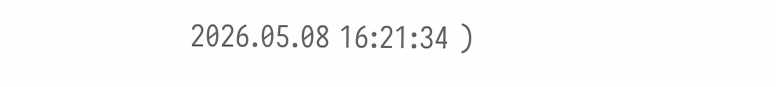2026.05.08 16:21:34 )